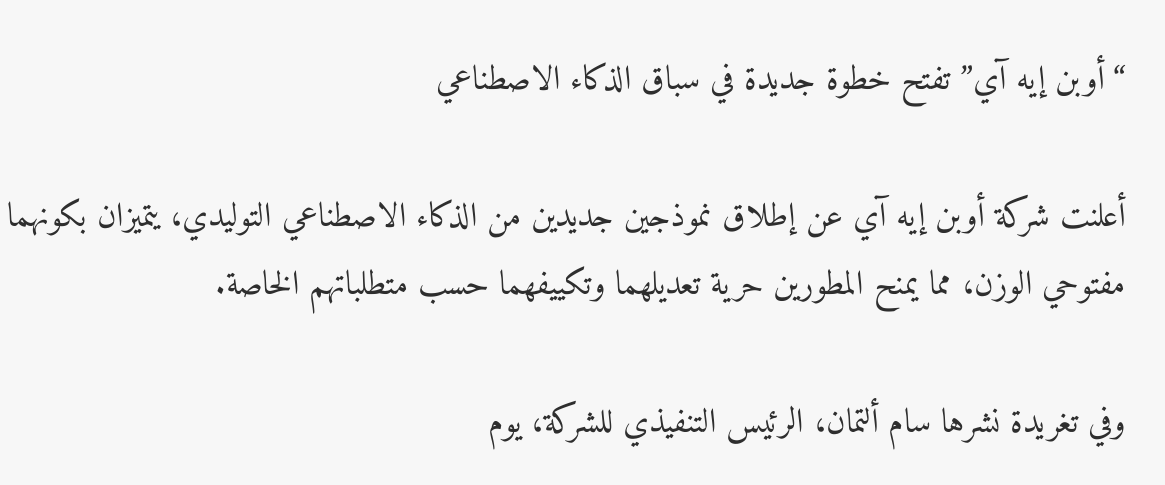“أوبن إيه آي” تفتح خطوة جديدة في سباق الذكاء الاصطناعي

أعلنت شركة أوبن إيه آي عن إطلاق نموذجين جديدين من الذكاء الاصطناعي التوليدي، يتميزان بكونهما مفتوحي الوزن، مما يمنح المطورين حرية تعديلهما وتكييفهما حسب متطلباتهم الخاصة.

وفي تغريدة نشرها سام ألتمان، الرئيس التنفيذي للشركة، يوم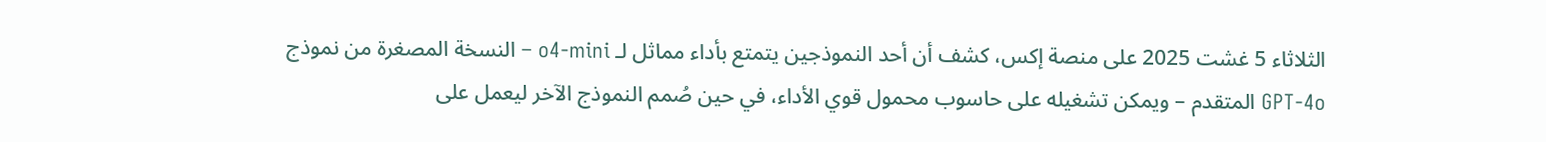الثلاثاء 5 غشت 2025 على منصة إكس، كشف أن أحد النموذجين يتمتع بأداء مماثل لـ o4-mini – النسخة المصغرة من نموذج GPT-4o المتقدم – ويمكن تشغيله على حاسوب محمول قوي الأداء، في حين صُمم النموذج الآخر ليعمل على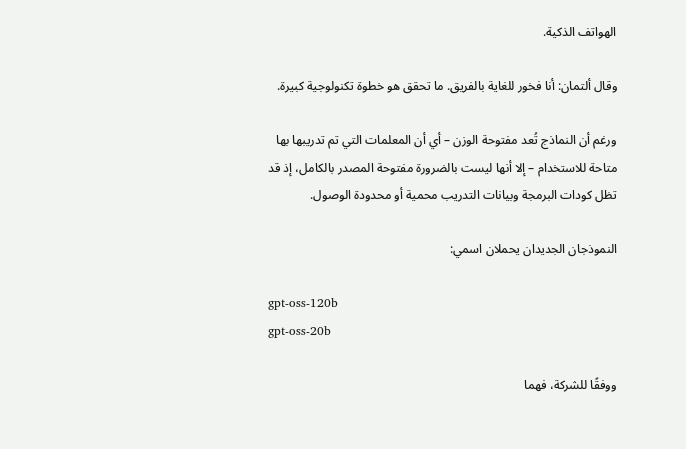الهواتف الذكية.

وقال ألتمان: أنا فخور للغاية بالفريق. ما تحقق هو خطوة تكنولوجية كبيرة.

ورغم أن النماذج تُعد مفتوحة الوزن – أي أن المعلمات التي تم تدريبها بها متاحة للاستخدام – إلا أنها ليست بالضرورة مفتوحة المصدر بالكامل، إذ قد تظل كودات البرمجة وبيانات التدريب محمية أو محدودة الوصول.

النموذجان الجديدان يحملان اسمي:

gpt-oss-120b
gpt-oss-20b

ووفقًا للشركة، فهما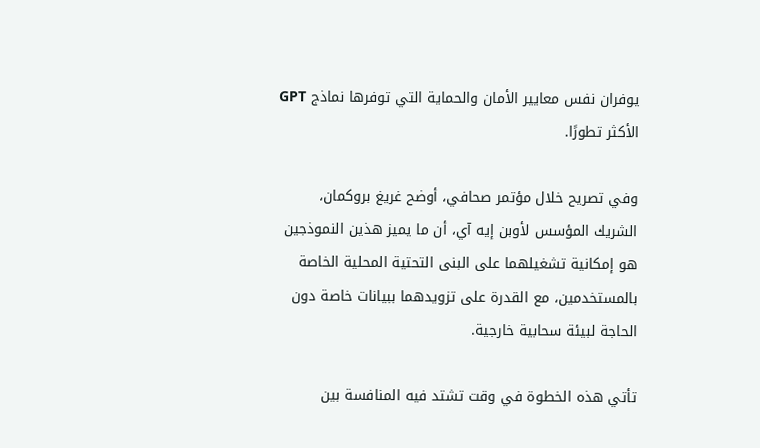يوفران نفس معايير الأمان والحماية التي توفرها نماذج GPT الأكثر تطورًا.

وفي تصريح خلال مؤتمر صحافي، أوضح غريغ بروكمان، الشريك المؤسس لأوبن إيه آي، أن ما يميز هذين النموذجين هو إمكانية تشغيلهما على البنى التحتية المحلية الخاصة بالمستخدمين، مع القدرة على تزويدهما ببيانات خاصة دون الحاجة لبيئة سحابية خارجية.

تأتي هذه الخطوة في وقت تشتد فيه المنافسة بين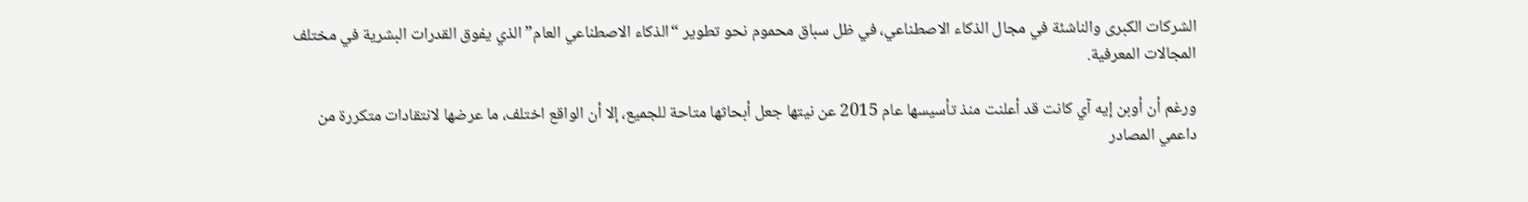الشركات الكبرى والناشئة في مجال الذكاء الاصطناعي، في ظل سباق محموم نحو تطوير “الذكاء الاصطناعي العام” الذي يفوق القدرات البشرية في مختلف المجالات المعرفية.

ورغم أن أوبن إيه آي كانت قد أعلنت منذ تأسيسها عام 2015 عن نيتها جعل أبحاثها متاحة للجميع، إلا أن الواقع اختلف، ما عرضها لانتقادات متكررة من داعمي المصادر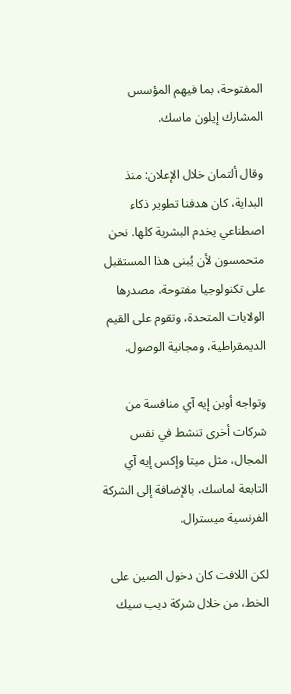المفتوحة، بما فيهم المؤسس المشارك إيلون ماسك.

وقال ألتمان خلال الإعلان: منذ البداية، كان هدفنا تطوير ذكاء اصطناعي يخدم البشرية كلها. نحن متحمسون لأن يُبنى هذا المستقبل على تكنولوجيا مفتوحة، مصدرها الولايات المتحدة، وتقوم على القيم الديمقراطية، ومجانية الوصول.

وتواجه أوبن إيه آي منافسة من شركات أخرى تنشط في نفس المجال، مثل ميتا وإكس إيه آي التابعة لماسك، بالإضافة إلى الشركة الفرنسية ميسترال.

لكن اللافت كان دخول الصين على الخط، من خلال شركة ديب سيك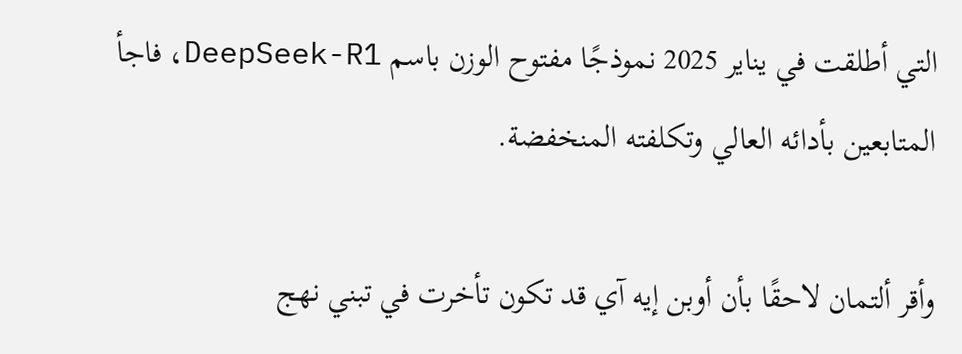التي أطلقت في يناير 2025 نموذجًا مفتوح الوزن باسم DeepSeek-R1، فاجأ المتابعين بأدائه العالي وتكلفته المنخفضة.

وأقر ألتمان لاحقًا بأن أوبن إيه آي قد تكون تأخرت في تبني نهج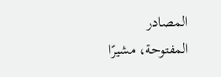المصادر المفتوحة، مشيرًا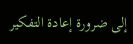إلى ضرورة إعادة التفكير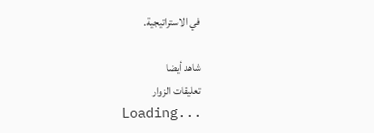في الاستراتيجية.

شاهد أيضا
تعليقات الزوار
Loading...